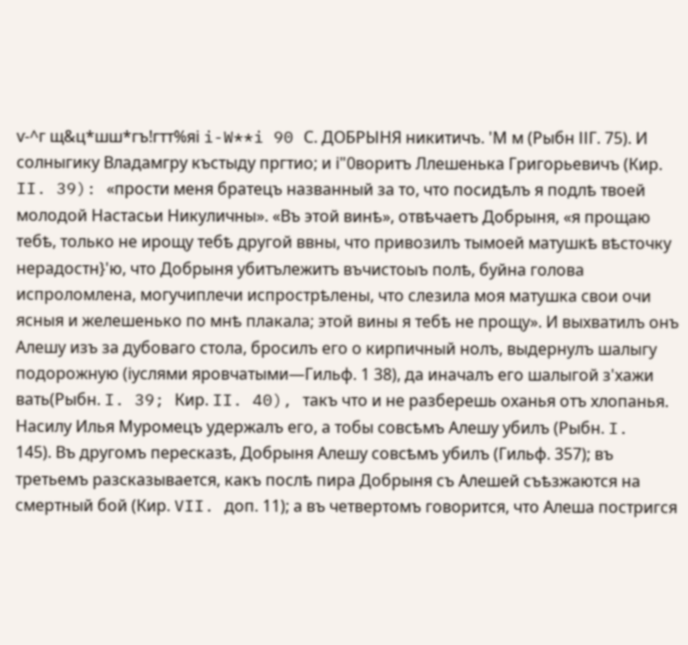ѵ-^г щ&ц*шш*гъ!гтт%яі i-W**i 90 С. ДОБРЫНЯ никитичъ. 'М м (Рыбн ІІГ. 75). И солныгику Владамгру къстыду пргтио; и і"0воритъ Ллешенька Григорьевичъ (Кир. II. 39): «прости меня братецъ названный за то, что посидѣлъ я подлѣ твоей молодой Настасьи Никуличны». «Въ этой винѣ», отвѣчаетъ Добрыня, «я прощаю тебѣ, только не ирощу тебѣ другой ввны, что привозилъ тымоей матушкѣ вѣсточку нерадостн}'ю, что Добрыня убитълежитъ въчистоыъ полѣ, буйна голова испроломлена, могучиплечи испрострѣлены, что слезила моя матушка свои очи ясныя и желешенько по мнѣ плакала; этой вины я тебѣ не прощу». И выхватилъ онъ Алешу изъ за дубоваго стола, бросилъ его о кирпичный нолъ, выдернулъ шалыгу подорожную (іуслями яровчатыми—Гильф. 1 38), да иначалъ его шалыгой з'хажи вать(Рыбн. I. 39; Кир. II. 40), такъ что и не разберешь оханья отъ хлопанья. Насилу Илья Муромецъ удержалъ его, а тобы совсѣмъ Алешу убилъ (Рыбн. I. 145). Въ другомъ пересказѣ, Добрыня Алешу совсѣмъ убилъ (Гильф. 357); въ третьемъ разсказывается, какъ послѣ пира Добрыня съ Алешей съѣзжаются на смертный бой (Кир. VII. доп. 11); а въ четвертомъ говорится, что Алеша постригся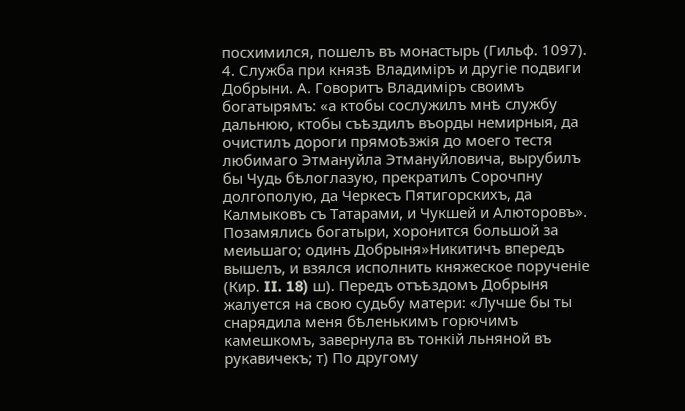посхимился, пошелъ въ монастырь (Гильф. 1097). 4. Служба при князѣ Владиміръ и другіе подвиги Добрыни. А. Говоритъ Владиміръ своимъ богатырямъ: «а ктобы сослужилъ мнѣ службу дальнюю, ктобы съѣздилъ въорды немирныя, да очистилъ дороги прямоѣзжія до моего тестя любимаго Этмануйла Этмануйловича, вырубилъ бы Чудь бѣлоглазую, прекратилъ Сорочпну долгополую, да Черкесъ Пятигорскихъ, да Калмыковъ съ Татарами, и Чукшей и Алюторовъ». Позамялись богатыри, хоронится большой за меиьшаго; одинъ Добрыня»Никитичъ впередъ вышелъ, и взялся исполнить княжеское порученіе (Кир. II. 18) ш). Передъ отъѣздомъ Добрыня жалуется на свою судьбу матери: «Лучше бы ты снарядила меня бѣленькимъ горючимъ камешкомъ, завернула въ тонкій льняной въ рукавичекъ; т) По другому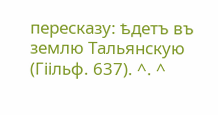пересказу: ѣдетъ въ землю Тальянскую (Гіільф. 637). ^. ^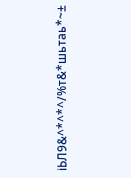іЬЛ9&^*^*^/%т&*шьтаь*~±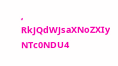,
RkJQdWJsaXNoZXIy NTc0NDU4